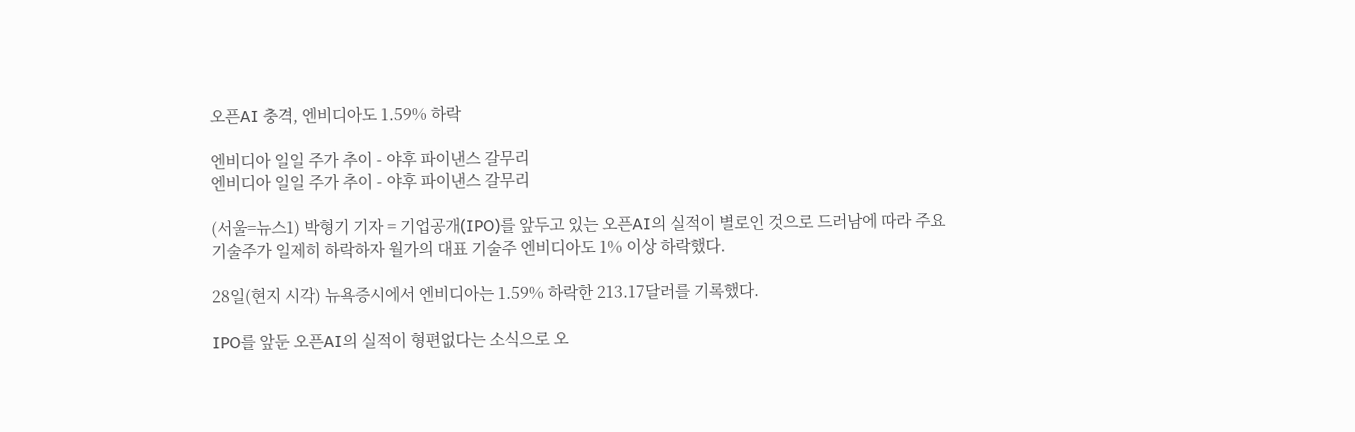오픈AI 충격, 엔비디아도 1.59% 하락

엔비디아 일일 주가 추이 - 야후 파이낸스 갈무리
엔비디아 일일 주가 추이 - 야후 파이낸스 갈무리

(서울=뉴스1) 박형기 기자 = 기업공개(IPO)를 앞두고 있는 오픈AI의 실적이 별로인 것으로 드러남에 따라 주요 기술주가 일제히 하락하자 월가의 대표 기술주 엔비디아도 1% 이상 하락했다.

28일(현지 시각) 뉴욕증시에서 엔비디아는 1.59% 하락한 213.17달러를 기록했다.

IPO를 앞둔 오픈AI의 실적이 형편없다는 소식으로 오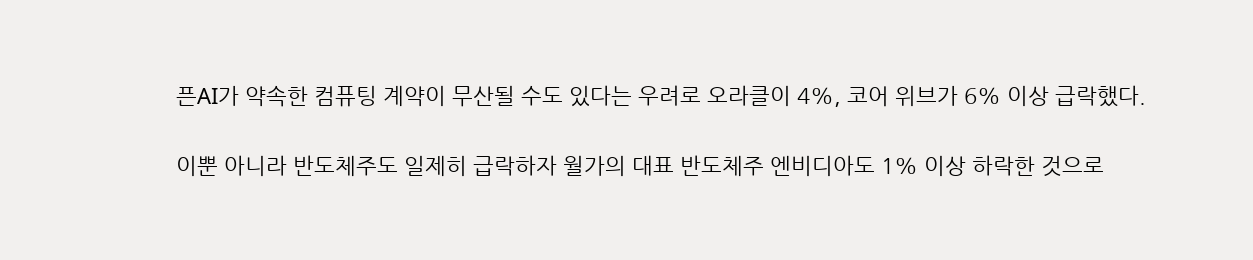픈AI가 약속한 컴퓨팅 계약이 무산될 수도 있다는 우려로 오라클이 4%, 코어 위브가 6% 이상 급락했다.

이뿐 아니라 반도체주도 일제히 급락하자 월가의 대표 반도체주 엔비디아도 1% 이상 하락한 것으로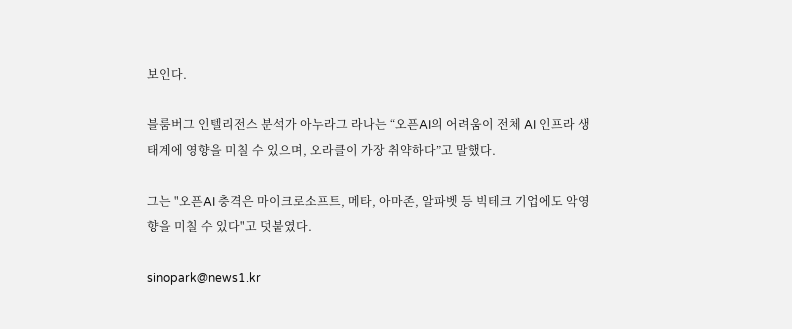보인다.

블룸버그 인텔리전스 분석가 아누라그 라나는 “오픈AI의 어려움이 전체 AI 인프라 생태계에 영향을 미칠 수 있으며, 오라클이 가장 취약하다”고 말했다.

그는 "오픈AI 충격은 마이크로소프트, 메타, 아마존, 알파벳 등 빅테크 기업에도 악영향을 미칠 수 있다"고 덧붙였다.

sinopark@news1.kr